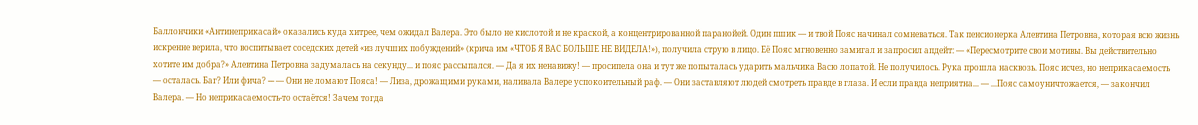Баллончики «Антинеприкасай» оказались куда хитрее, чем ожидал Валера. Это было не кислотой и не краской, а концентрированной паранойей. Один пшик — и твой Пояс начинал сомневаться. Так пенсионерка Алевтина Петровна, которая всю жизнь искренне верила, что воспитывает соседских детей «из лучших побуждений» (крича им «ЧТОБ Я ВАС БОЛЬШЕ НЕ ВИДЕЛА!»), получила струю в лицо. Её Пояс мгновенно замигал и запросил апдейт: — «Пересмотрите свои мотивы. Вы действительно хотите им добра?» Алевтина Петровна задумалась на секунду... и пояс рассыпался. — Да я их ненавижу! — просипела она и тут же попыталась ударить мальчика Васю лопатой. Не получилось. Рука прошла насквозь. Пояс исчез, но неприкасаемость — осталась. Баг? Или фича? --- — Они не ломают Пояса! — Лиза, дрожащими руками, наливала Валере успокоительный раф. — Они заставляют людей смотреть правде в глаза. И если правда неприятна... — ...Пояс самоуничтожается, — закончил Валера. — Но неприкасаемость-то остаётся! Зачем тогда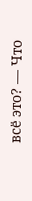всё это? — Что